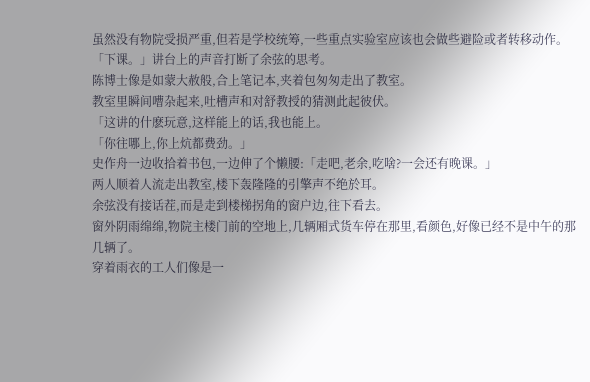虽然没有物院受损严重,但若是学校统筹,一些重点实验室应该也会做些避险或者转移动作。
「下课。」讲台上的声音打断了余弦的思考。
陈博士像是如蒙大赦般,合上笔记本,夹着包匆匆走出了教室。
教室里瞬间嘈杂起来,吐槽声和对舒教授的猜测此起彼伏。
「这讲的什麽玩意,这样能上的话,我也能上。
「你往哪上,你上炕都费劲。」
史作舟一边收拾着书包,一边伸了个懒腰:「走吧,老余,吃啥?一会还有晚课。」
两人顺着人流走出教室,楼下轰隆隆的引擎声不绝於耳。
余弦没有接话茬,而是走到楼梯拐角的窗户边,往下看去。
窗外阴雨绵绵,物院主楼门前的空地上,几辆厢式货车停在那里,看颜色,好像已经不是中午的那几辆了。
穿着雨衣的工人们像是一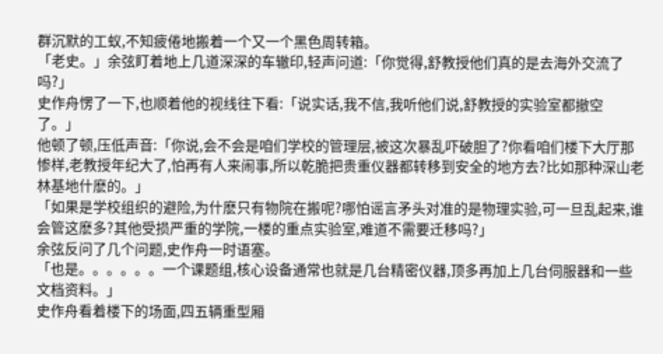群沉默的工蚁,不知疲倦地搬着一个又一个黑色周转箱。
「老史。」余弦盯着地上几道深深的车辙印,轻声问道:「你觉得,舒教授他们真的是去海外交流了吗?」
史作舟愣了一下,也顺着他的视线往下看:「说实话,我不信,我听他们说,舒教授的实验室都撤空了。」
他顿了顿,压低声音:「你说,会不会是咱们学校的管理层,被这次暴乱吓破胆了?你看咱们楼下大厅那惨样,老教授年纪大了,怕再有人来闹事,所以乾脆把贵重仪器都转移到安全的地方去?比如那种深山老林基地什麽的。」
「如果是学校组织的避险,为什麽只有物院在搬呢?哪怕谣言矛头对准的是物理实验,可一旦乱起来,谁会管这麽多?其他受损严重的学院,一楼的重点实验室,难道不需要迁移吗?」
余弦反问了几个问题,史作舟一时语塞。
「也是。。。。。。一个课题组,核心设备通常也就是几台精密仪器,顶多再加上几台伺服器和一些文档资料。」
史作舟看着楼下的场面,四五辆重型厢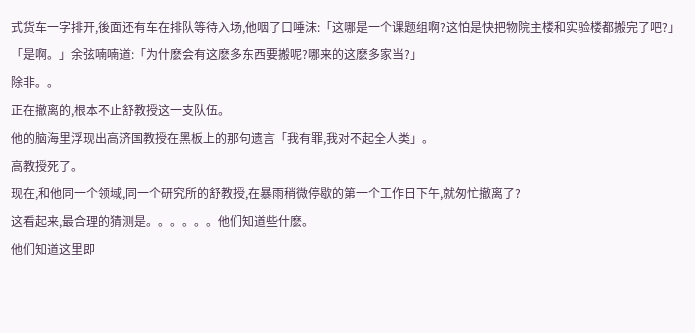式货车一字排开,後面还有车在排队等待入场,他咽了口唾沫:「这哪是一个课题组啊?这怕是快把物院主楼和实验楼都搬完了吧?」
「是啊。」余弦喃喃道:「为什麽会有这麽多东西要搬呢?哪来的这麽多家当?」
除非。。
正在撤离的,根本不止舒教授这一支队伍。
他的脑海里浮现出高济国教授在黑板上的那句遗言「我有罪,我对不起全人类」。
高教授死了。
现在,和他同一个领域,同一个研究所的舒教授,在暴雨稍微停歇的第一个工作日下午,就匆忙撤离了?
这看起来,最合理的猜测是。。。。。。他们知道些什麽。
他们知道这里即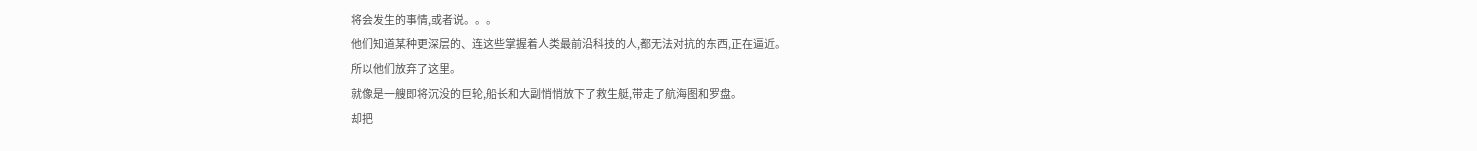将会发生的事情,或者说。。。
他们知道某种更深层的、连这些掌握着人类最前沿科技的人,都无法对抗的东西,正在逼近。
所以他们放弃了这里。
就像是一艘即将沉没的巨轮,船长和大副悄悄放下了救生艇,带走了航海图和罗盘。
却把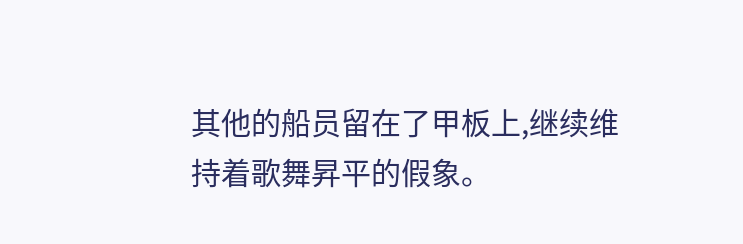其他的船员留在了甲板上,继续维持着歌舞昇平的假象。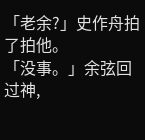「老余?」史作舟拍了拍他。
「没事。」余弦回过神,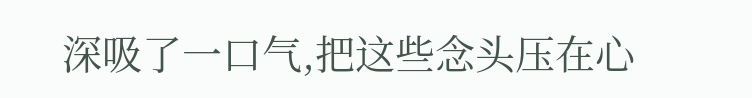深吸了一口气,把这些念头压在心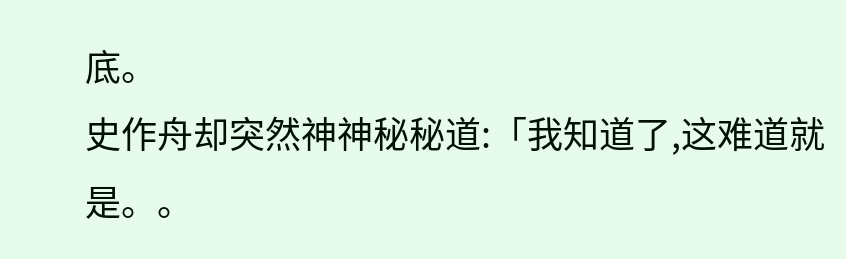底。
史作舟却突然神神秘秘道:「我知道了,这难道就是。。